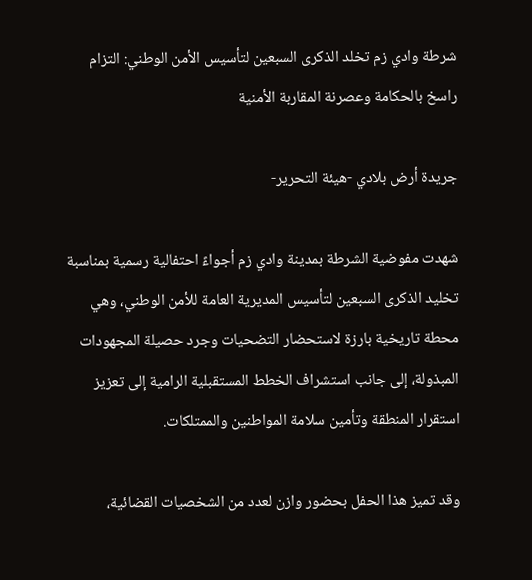شرطة وادي زم تخلد الذكرى السبعين لتأسيس الأمن الوطني: التزام راسخ بالحكامة وعصرنة المقاربة الأمنية

جريدة أرض بلادي -هيئة التحرير-

شهدت مفوضية الشرطة بمدينة وادي زم أجواءً احتفالية رسمية بمناسبة تخليد الذكرى السبعين لتأسيس المديرية العامة للأمن الوطني، وهي محطة تاريخية بارزة لاستحضار التضحيات وجرد حصيلة المجهودات المبذولة، إلى جانب استشراف الخطط المستقبلية الرامية إلى تعزيز استقرار المنطقة وتأمين سلامة المواطنين والممتلكات.

وقد تميز هذا الحفل بحضور وازن لعدد من الشخصيات القضائية،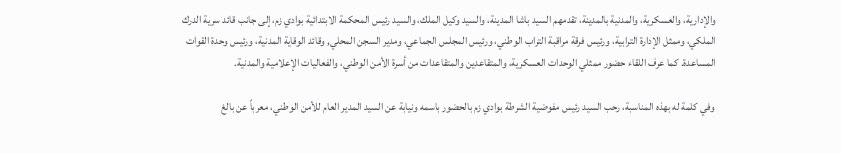والإدارية، والعسكرية، والمدنية بالمدينة، تقدمهم السيد باشا المدينة، والسيد وكيل الملك، والسيد رئيس المحكمة الابتدائية بوادي زم، إلى جانب قائد سرية الدرك الملكي، وممثل الإدارة الترابية، ورئيس فرقة مراقبة التراب الوطني، ورئيس المجلس الجماعي، ومدير السجن المحلي, وقائد الوقاية المدنية، ورئيس وحدة القوات المساعدة. كما عرف اللقاء حضور ممثلي الوحدات العسكرية، والمتقاعدين والمتقاعدات من أسرة الأمن الوطني، والفعاليات الإعلامية والمدنية.

وفي كلمة له بهذه المناسبة، رحب السيد رئيس مفوضية الشرطة بوادي زم بالحضور باسمه ونيابة عن السيد المدير العام للأمن الوطني، معرباً عن بالغ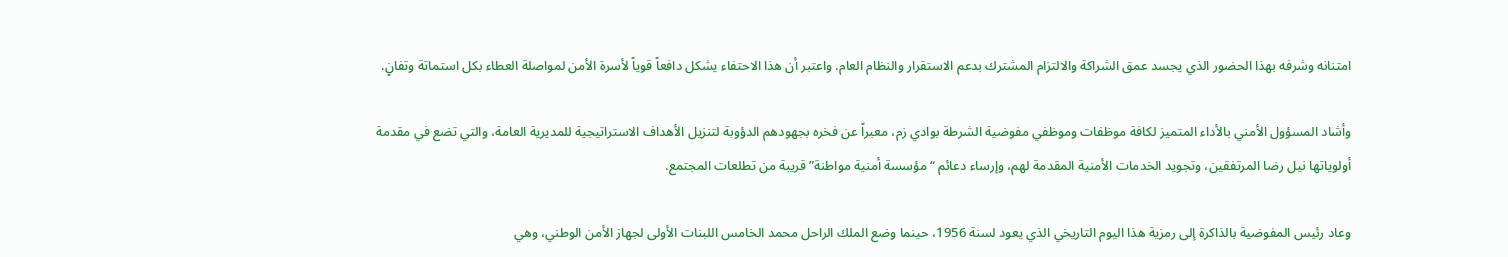امتنانه وشرفه بهذا الحضور الذي يجسد عمق الشراكة والالتزام المشترك بدعم الاستقرار والنظام العام. واعتبر أن هذا الاحتفاء يشكل دافعاً قوياً لأسرة الأمن لمواصلة العطاء بكل استماتة وتفانٍ.

وأشاد المسؤول الأمني بالأداء المتميز لكافة موظفات وموظفي مفوضية الشرطة بوادي زم، معبراً عن فخره بجهودهم الدؤوبة لتنزيل الأهداف الاستراتيجية للمديرية العامة، والتي تضع في مقدمة أولوياتها نيل رضا المرتفقين، وتجويد الخدمات الأمنية المقدمة لهم، وإرساء دعائم “مؤسسة أمنية مواطنة” قريبة من تطلعات المجتمع.

وعاد رئيس المفوضية بالذاكرة إلى رمزية هذا اليوم التاريخي الذي يعود لسنة 1956، حينما وضع الملك الراحل محمد الخامس اللبنات الأولى لجهاز الأمن الوطني، وهي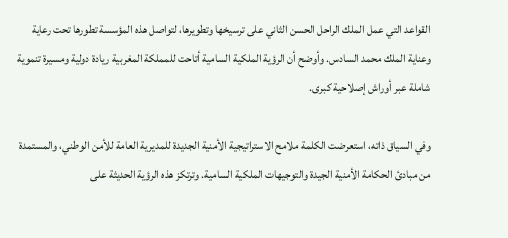القواعد التي عمل الملك الراحل الحسن الثاني على ترسيخها وتطويرها، لتواصل هذه المؤسسة تطورها تحت رعاية وعناية الملك محمد السادس. وأوضح أن الرؤية الملكية السامية أتاحت للمملكة المغربية ريادة دولية ومسيرة تنموية شاملة عبر أوراش إصلاحية كبرى.

وفي السياق ذاته، استعرضت الكلمة ملامح الاستراتيجية الأمنية الجديدة للمديرية العامة للأمن الوطني، والمستمدة من مبادئ الحكامة الأمنية الجيدة والتوجيهات الملكية السامية. وترتكز هذه الرؤية الحديثة على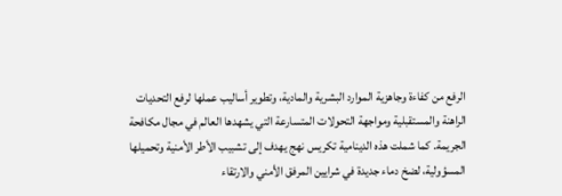الرفع من كفاءة وجاهزية الموارد البشرية والمادية، وتطوير أساليب عملها لرفع التحديات الراهنة والمستقبلية ومواجهة التحولات المتسارعة التي يشهدها العالم في مجال مكافحة الجريمة. كما شملت هذه الدينامية تكريس نهج يهدف إلى تشبيب الأطر الأمنية وتحميلها المسؤولية، لضخ دماء جديدة في شرايين المرفق الأمني والارتقاء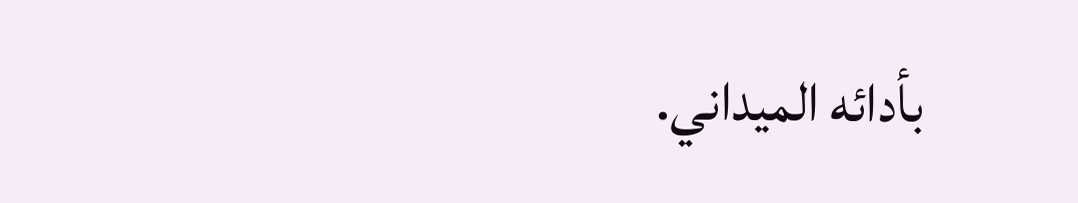بأدائه الميداني.